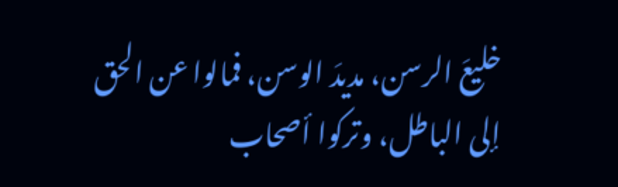خلیعَ الرسن، مدیدَ الوسن، فمالوا عن الحق إلی الباطل، وترکوا أصحاب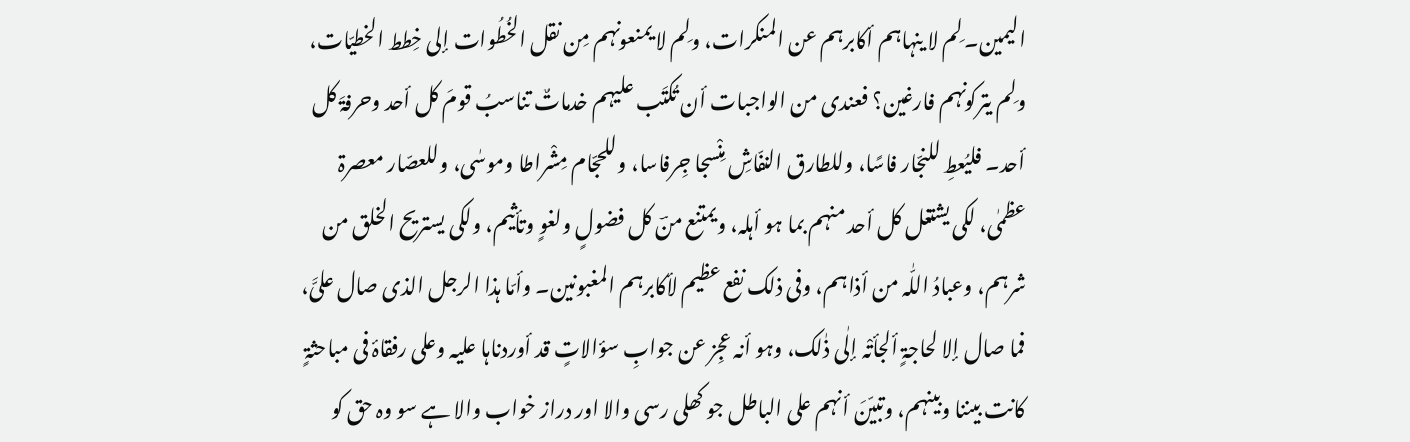الیمین۔ لِم لا ینہاہم أکابرہم عن المنکرات، ولِم لا یمنعونہم مِن نقل الخُطُوات إلی خِطط الخطیّات، ولِم یترکونہم فارغین؟ فعندی من الواجبات أن تُکتَب علیہم خدماتٌ تناسبُ قومَ کل أحد وحرفۃَ کل أحد۔ فلیُعطِ للنجّار فاسًا، وللطارق النفّاشِ مِنْسجا جِرفاسا، وللحجّام مِشْراطا وموسٰی، وللعصّار معصرۃ عظمٰی، لکی یشتغل کل أحد منہم بما ہو أہلہ، ویمتنع منؔ کل فضولٍ ولغوٍ وتأثیم، ولکی یستریح الخلق من شرہم، وعبادُ اللّٰہ من أذاہم، وفی ذلک نفع عظیم لأکابرہم المغبونین۔ وأمّا ہذا الرجل الذی صال علیَّ، فما صال إلا لحاجۃٍ ألجأتْہ إلٰی ذٰلک، وہو أنہ عجِز عن جوابِ سؤالاتٍ قد أوردناہا علیہ وعلی رفقاۂ فی مباحثۃٍ کانت بیننا وبینہم، وتبیّنَ أنہم علی الباطل جو کھلی رسی والا اور دراز خواب والا ہے سو وہ حق کو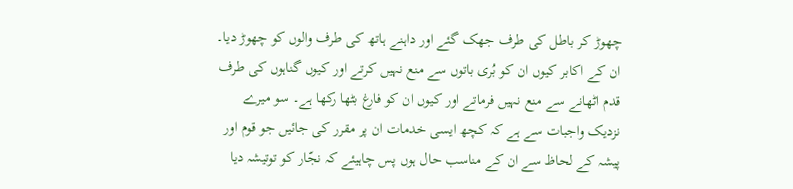چھوڑ کر باطل کی طرف جھک گئے اور داہنے ہاتھ کی طرف والوں کو چھوڑ دیا۔ ان کے اکابر کیوں ان کو بُری باتوں سے منع نہیں کرتے اور کیوں گناہوں کی طرف قدم اٹھانے سے منع نہیں فرماتے اور کیوں ان کو فارغ بٹھا رکھا ہے۔ سو میرے نزدیک واجبات سے ہے کہ کچھ ایسی خدمات ان پر مقرر کی جائیں جو قوم اور پیشہ کے لحاظ سے ان کے مناسب حال ہوں پس چاہیئے کہ نجّار کو توتیشہ دیا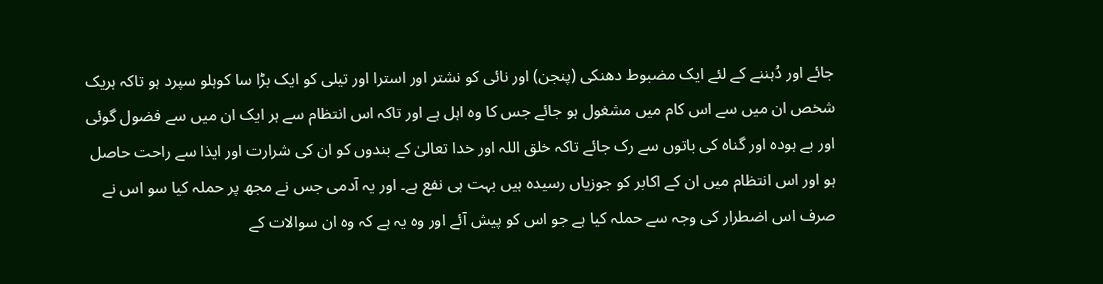جائے اور دُہننے کے لئے ایک مضبوط دھنکی (پنجن) اور نائی کو نشتر اور استرا اور تیلی کو ایک بڑا سا کوہلو سپرد ہو تاکہ ہریک شخص ان میں سے اس کام میں مشغول ہو جائے جس کا وہ اہل ہے اور تاکہ اس انتظام سے ہر ایک ان میں سے فضول گوئی اور بے ہودہ اور گناہ کی باتوں سے رک جائے تاکہ خلق اللہ اور خدا تعالیٰ کے بندوں کو ان کی شرارت اور ایذا سے راحت حاصل ہو اور اس انتظام میں ان کے اکابر کو جوزیاں رسیدہ ہیں بہت ہی نفع ہے۔ اور یہ آدمی جس نے مجھ پر حملہ کیا سو اس نے صرف اس اضطرار کی وجہ سے حملہ کیا ہے جو اس کو پیش آئے اور وہ یہ ہے کہ وہ ان سوالات کے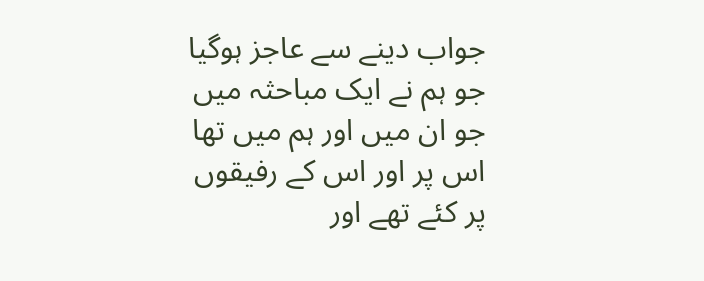جواب دینے سے عاجز ہوگیا جو ہم نے ایک مباحثہ میں جو ان میں اور ہم میں تھا اس پر اور اس کے رفیقوں پر کئے تھے اور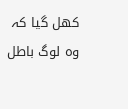کھل گیا کہ وہ لوگ باطل